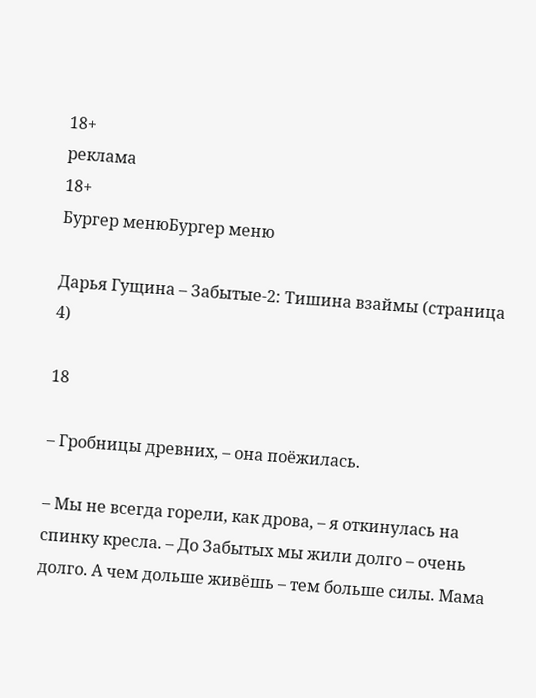18+
реклама
18+
Бургер менюБургер меню

Дарья Гущина – Забытые-2: Тишина взаймы (страница 4)

18

– Гробницы древних, – она поёжилась.

– Мы не всегда горели, как дрова, – я откинулась на спинку кресла. – До Забытых мы жили долго – очень долго. А чем дольше живёшь – тем больше силы. Мама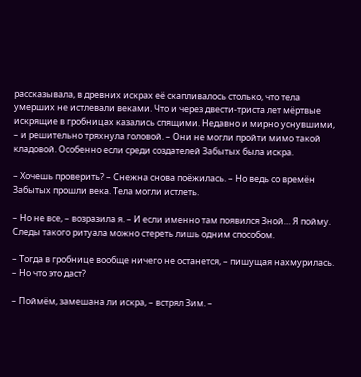рассказывала, в древних искрах её скапливалось столько, что тела умерших не истлевали веками. Что и через двести-триста лет мёртвые искрящие в гробницах казались спящими. Недавно и мирно уснувшими, – и решительно тряхнула головой. – Они не могли пройти мимо такой кладовой. Особенно если среди создателей Забытых была искра.

– Хочешь проверить? – Снежна снова поёжилась. – Но ведь со времён Забытых прошли века. Тела могли истлеть.

– Но не все, – возразила я. – И если именно там появился Зной… Я пойму. Следы такого ритуала можно стереть лишь одним способом.

– Тогда в гробнице вообще ничего не останется, – пишущая нахмурилась. – Но что это даст?

– Поймём, замешана ли искра, – встрял Зим. –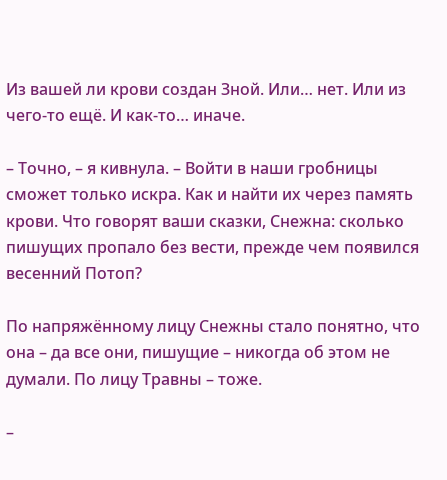Из вашей ли крови создан Зной. Или… нет. Или из чего-то ещё. И как-то… иначе.

– Точно, – я кивнула. – Войти в наши гробницы сможет только искра. Как и найти их через память крови. Что говорят ваши сказки, Снежна: сколько пишущих пропало без вести, прежде чем появился весенний Потоп?

По напряжённому лицу Снежны стало понятно, что она – да все они, пишущие – никогда об этом не думали. По лицу Травны – тоже.

–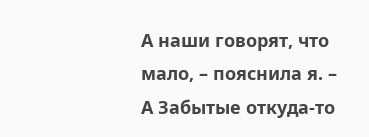А наши говорят, что мало, – пояснила я. – А Забытые откуда-то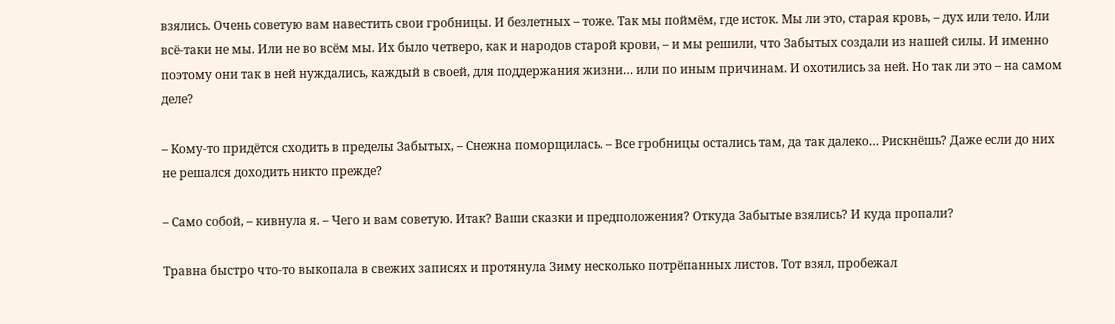взялись. Очень советую вам навестить свои гробницы. И безлетных – тоже. Так мы поймём, где исток. Мы ли это, старая кровь, – дух или тело. Или всё-таки не мы. Или не во всём мы. Их было четверо, как и народов старой крови, – и мы решили, что Забытых создали из нашей силы. И именно поэтому они так в ней нуждались, каждый в своей, для поддержания жизни… или по иным причинам. И охотились за ней. Но так ли это – на самом деле?

– Кому-то придётся сходить в пределы Забытых, – Снежна поморщилась. – Все гробницы остались там, да так далеко… Рискнёшь? Даже если до них не решался доходить никто прежде?

– Само собой, – кивнула я. – Чего и вам советую. Итак? Ваши сказки и предположения? Откуда Забытые взялись? И куда пропали?

Травна быстро что-то выкопала в свежих записях и протянула Зиму несколько потрёпанных листов. Тот взял, пробежал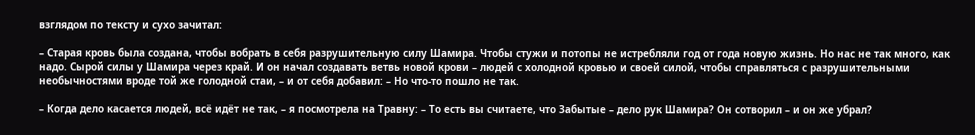взглядом по тексту и сухо зачитал:

– Старая кровь была создана, чтобы вобрать в себя разрушительную силу Шамира. Чтобы стужи и потопы не истребляли год от года новую жизнь. Но нас не так много, как надо. Сырой силы у Шамира через край. И он начал создавать ветвь новой крови – людей с холодной кровью и своей силой, чтобы справляться с разрушительными необычностями вроде той же голодной стаи, – и от себя добавил: – Но что-то пошло не так.

– Когда дело касается людей, всё идёт не так, – я посмотрела на Травну: – То есть вы считаете, что Забытые – дело рук Шамира? Он сотворил – и он же убрал?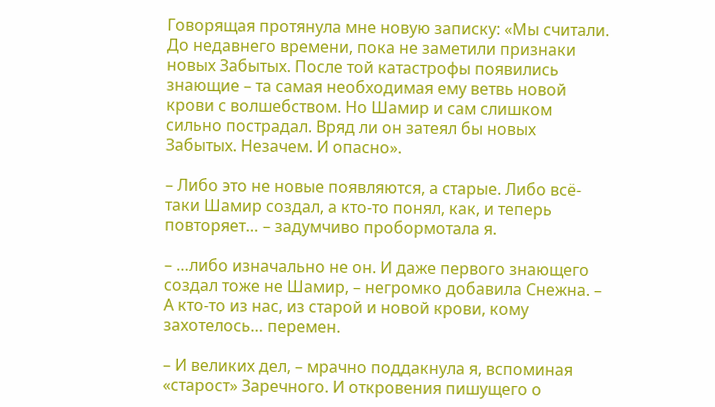Говорящая протянула мне новую записку: «Мы считали. До недавнего времени, пока не заметили признаки новых Забытых. После той катастрофы появились знающие – та самая необходимая ему ветвь новой крови с волшебством. Но Шамир и сам слишком сильно пострадал. Вряд ли он затеял бы новых Забытых. Незачем. И опасно».

– Либо это не новые появляются, а старые. Либо всё-таки Шамир создал, а кто-то понял, как, и теперь повторяет… – задумчиво пробормотала я.

– …либо изначально не он. И даже первого знающего создал тоже не Шамир, – негромко добавила Снежна. – А кто-то из нас, из старой и новой крови, кому захотелось… перемен.

– И великих дел, – мрачно поддакнула я, вспоминая «старост» Заречного. И откровения пишущего о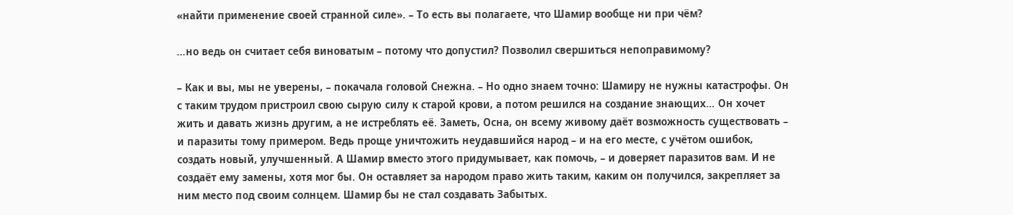«найти применение своей странной силе». – То есть вы полагаете, что Шамир вообще ни при чём?

…но ведь он считает себя виноватым – потому что допустил? Позволил свершиться непоправимому?

– Как и вы, мы не уверены, – покачала головой Снежна. – Но одно знаем точно: Шамиру не нужны катастрофы. Он с таким трудом пристроил свою сырую силу к старой крови, а потом решился на создание знающих… Он хочет жить и давать жизнь другим, а не истреблять её. Заметь, Осна, он всему живому даёт возможность существовать – и паразиты тому примером. Ведь проще уничтожить неудавшийся народ – и на его месте, с учётом ошибок, создать новый, улучшенный. А Шамир вместо этого придумывает, как помочь, – и доверяет паразитов вам. И не создаёт ему замены, хотя мог бы. Он оставляет за народом право жить таким, каким он получился, закрепляет за ним место под своим солнцем. Шамир бы не стал создавать Забытых.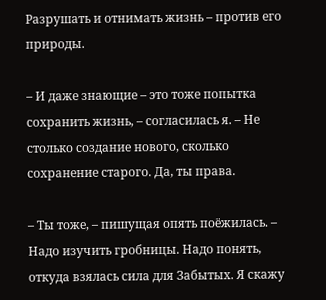Разрушать и отнимать жизнь – против его природы.

– И даже знающие – это тоже попытка сохранить жизнь, – согласилась я. – Не столько создание нового, сколько сохранение старого. Да, ты права.

– Ты тоже, – пишущая опять поёжилась. – Надо изучить гробницы. Надо понять, откуда взялась сила для Забытых. Я скажу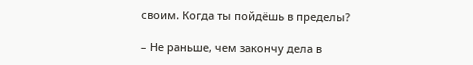своим. Когда ты пойдёшь в пределы?

– Не раньше, чем закончу дела в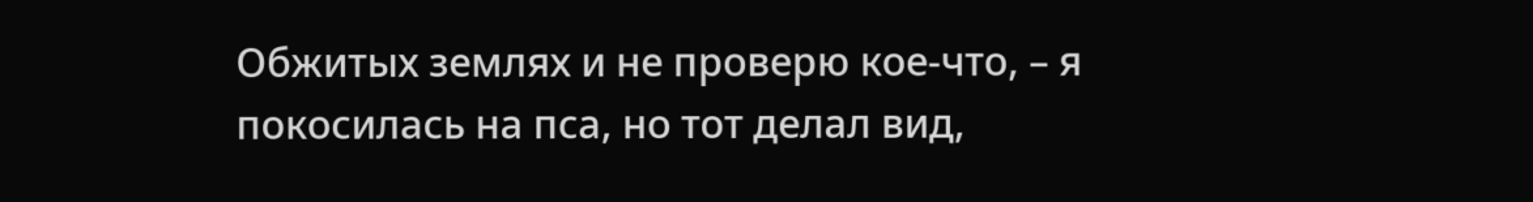Обжитых землях и не проверю кое-что, – я покосилась на пса, но тот делал вид,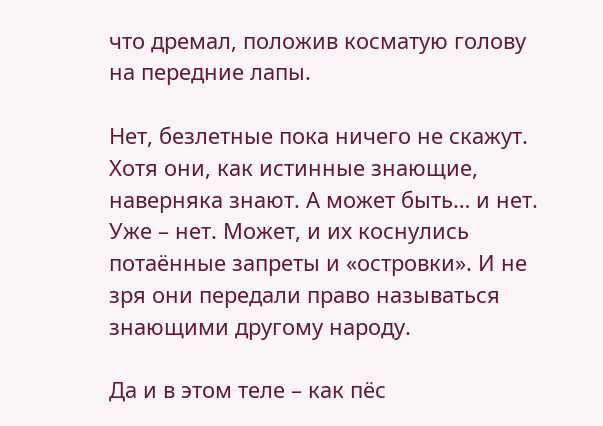что дремал, положив косматую голову на передние лапы.

Нет, безлетные пока ничего не скажут. Хотя они, как истинные знающие, наверняка знают. А может быть… и нет. Уже – нет. Может, и их коснулись потаённые запреты и «островки». И не зря они передали право называться знающими другому народу.

Да и в этом теле – как пёс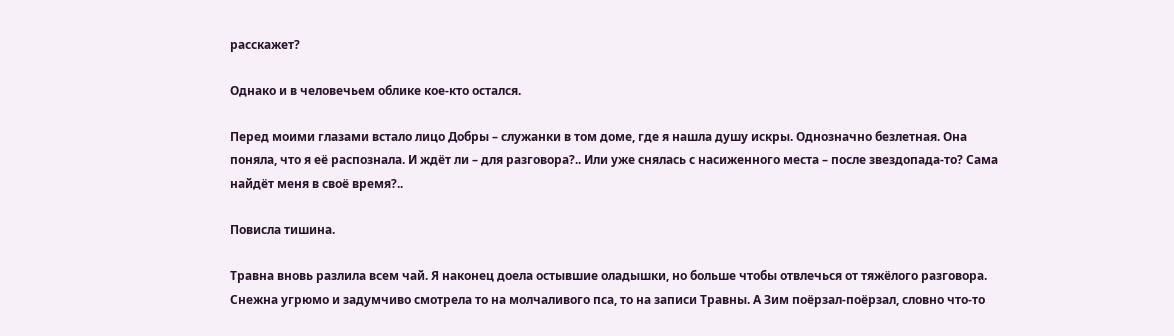расскажет?

Однако и в человечьем облике кое-кто остался.

Перед моими глазами встало лицо Добры – служанки в том доме, где я нашла душу искры. Однозначно безлетная. Она поняла, что я её распознала. И ждёт ли – для разговора?.. Или уже снялась с насиженного места – после звездопада-то? Сама найдёт меня в своё время?..

Повисла тишина.

Травна вновь разлила всем чай. Я наконец доела остывшие оладышки, но больше чтобы отвлечься от тяжёлого разговора. Снежна угрюмо и задумчиво смотрела то на молчаливого пса, то на записи Травны. А Зим поёрзал-поёрзал, словно что-то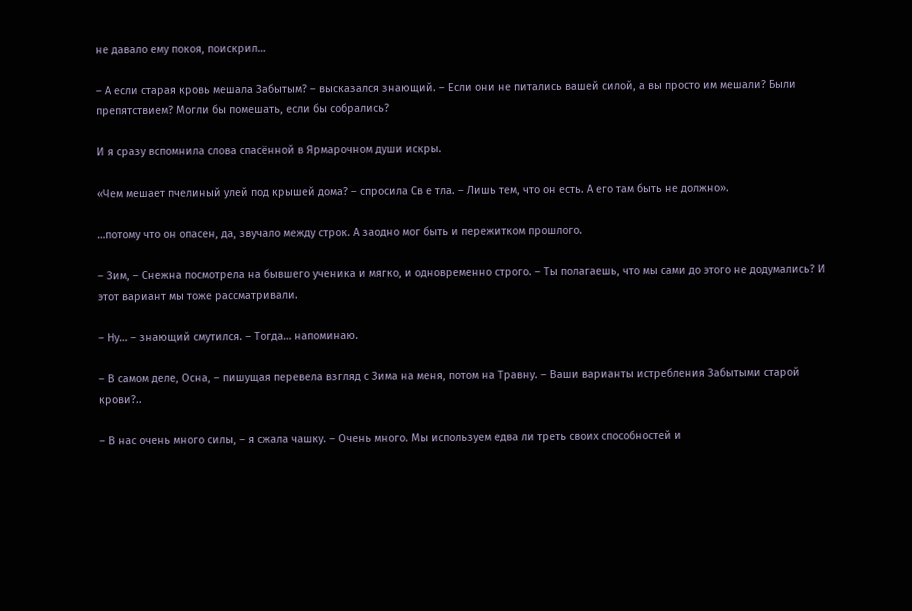не давало ему покоя, поискрил…

– А если старая кровь мешала Забытым? – высказался знающий. – Если они не питались вашей силой, а вы просто им мешали? Были препятствием? Могли бы помешать, если бы собрались?

И я сразу вспомнила слова спасённой в Ярмарочном души искры.

«Чем мешает пчелиный улей под крышей дома? – спросила Св е тла. – Лишь тем, что он есть. А его там быть не должно».

…потому что он опасен, да, звучало между строк. А заодно мог быть и пережитком прошлого.

– Зим, – Снежна посмотрела на бывшего ученика и мягко, и одновременно строго. – Ты полагаешь, что мы сами до этого не додумались? И этот вариант мы тоже рассматривали.

– Ну… – знающий смутился. – Тогда… напоминаю.

– В самом деле, Осна, – пишущая перевела взгляд с Зима на меня, потом на Травну. – Ваши варианты истребления Забытыми старой крови?..

– В нас очень много силы, – я сжала чашку. – Очень много. Мы используем едва ли треть своих способностей и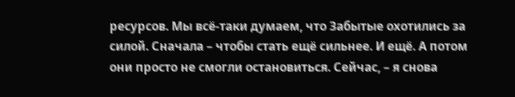ресурсов. Мы всё-таки думаем, что Забытые охотились за силой. Сначала – чтобы стать ещё сильнее. И ещё. А потом они просто не смогли остановиться. Сейчас, – я снова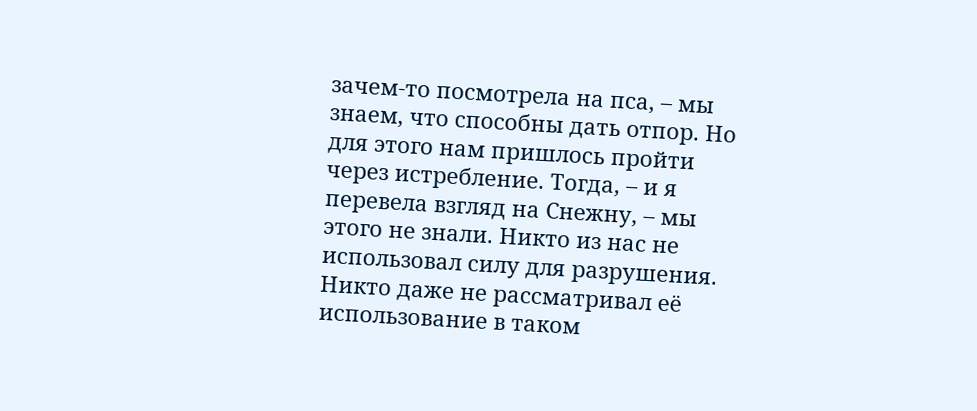зачем-то посмотрела на пса, – мы знаем, что способны дать отпор. Но для этого нам пришлось пройти через истребление. Тогда, – и я перевела взгляд на Снежну, – мы этого не знали. Никто из нас не использовал силу для разрушения. Никто даже не рассматривал её использование в таком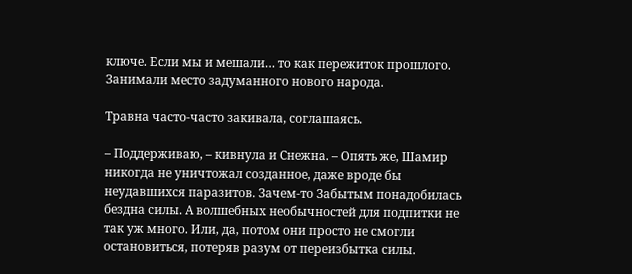ключе. Если мы и мешали… то как пережиток прошлого. Занимали место задуманного нового народа.

Травна часто-часто закивала, соглашаясь.

– Поддерживаю, – кивнула и Снежна. – Опять же, Шамир никогда не уничтожал созданное, даже вроде бы неудавшихся паразитов. Зачем-то Забытым понадобилась бездна силы. А волшебных необычностей для подпитки не так уж много. Или, да, потом они просто не смогли остановиться, потеряв разум от переизбытка силы.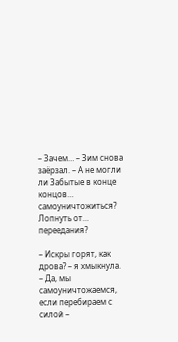– Зачем… – Зим снова заёрзал. – А не могли ли Забытые в конце концов… самоуничтожиться? Лопнуть от… переедания?

– Искры горят, как дрова? – я хмыкнула. – Да, мы самоуничтожаемся, если перебираем с силой –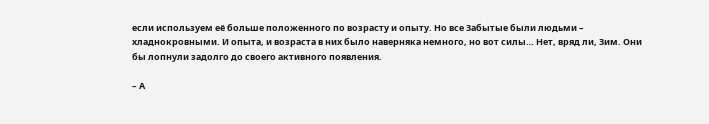если используем её больше положенного по возрасту и опыту. Но все Забытые были людьми – хладнокровными. И опыта, и возраста в них было наверняка немного, но вот силы… Нет, вряд ли, Зим. Они бы лопнули задолго до своего активного появления.

– А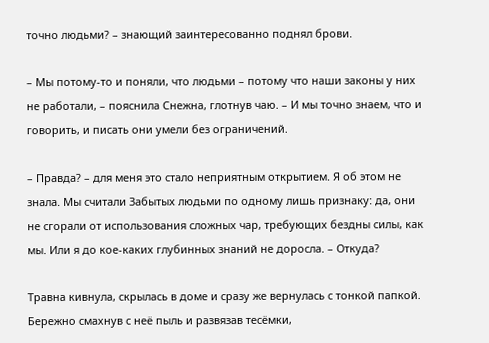точно людьми? – знающий заинтересованно поднял брови.

– Мы потому-то и поняли, что людьми – потому что наши законы у них не работали, – пояснила Снежна, глотнув чаю. – И мы точно знаем, что и говорить, и писать они умели без ограничений.

– Правда? – для меня это стало неприятным открытием. Я об этом не знала. Мы считали Забытых людьми по одному лишь признаку: да, они не сгорали от использования сложных чар, требующих бездны силы, как мы. Или я до кое-каких глубинных знаний не доросла. – Откуда?

Травна кивнула, скрылась в доме и сразу же вернулась с тонкой папкой. Бережно смахнув с неё пыль и развязав тесёмки,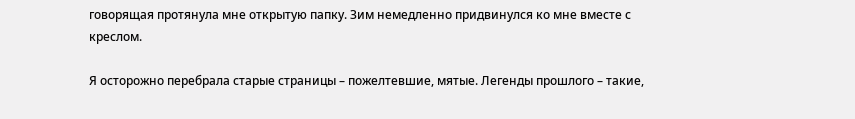говорящая протянула мне открытую папку. Зим немедленно придвинулся ко мне вместе с креслом.

Я осторожно перебрала старые страницы – пожелтевшие, мятые. Легенды прошлого – такие,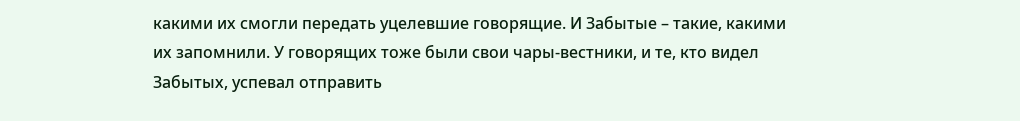какими их смогли передать уцелевшие говорящие. И Забытые – такие, какими их запомнили. У говорящих тоже были свои чары-вестники, и те, кто видел Забытых, успевал отправить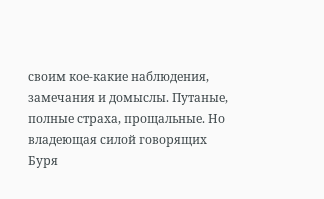своим кое-какие наблюдения, замечания и домыслы. Путаные, полные страха, прощальные. Но владеющая силой говорящих Буря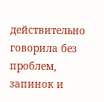действительно говорила без проблем, запинок и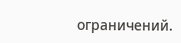ограничений.